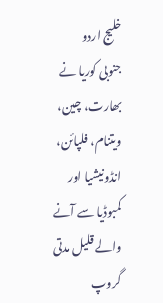خلیج اردو
جنوبی کوریا نے بھارت، چین، ویتنام، فلپائن، انڈونیشیا اور کمبوڈیا سے آنے والے قلیل مدتی گروپ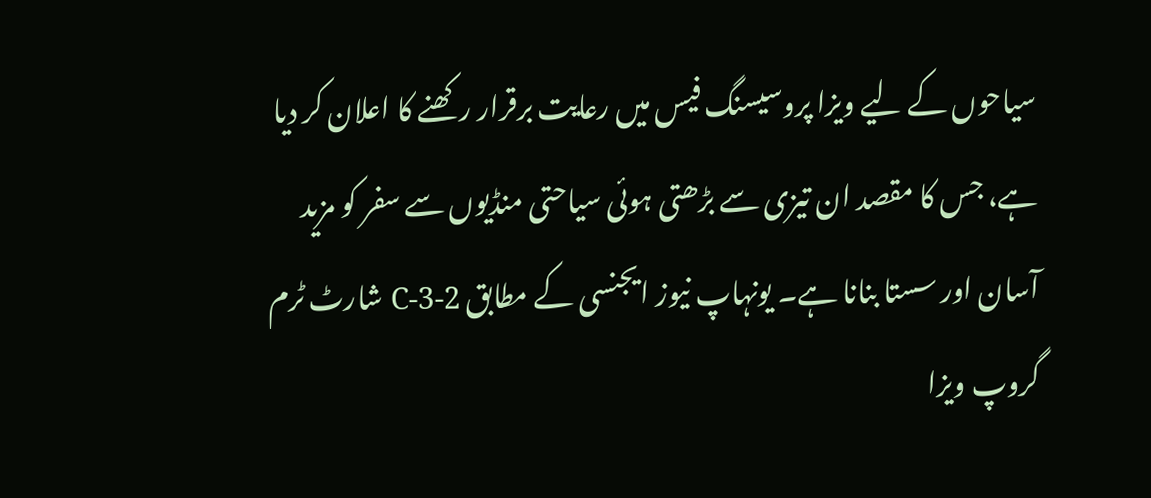سیاحوں کے لیے ویزا پروسیسنگ فیس میں رعایت برقرار رکھنے کا اعلان کر دیا ہے، جس کا مقصد ان تیزی سے بڑھتی ہوئی سیاحتی منڈیوں سے سفر کو مزید آسان اور سستا بنانا ہے۔ یونہاپ نیوز ایجنسی کے مطابق C-3-2 شارٹ ٹرم گروپ ویزا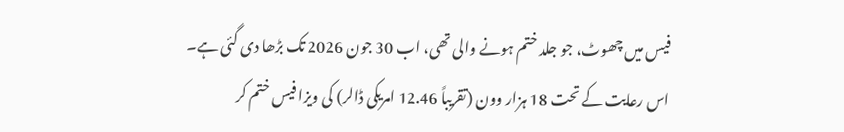فیس میں چھوٹ، جو جلد ختم ہونے والی تھی، اب 30 جون 2026 تک بڑھا دی گئی ہے۔
اس رعایت کے تحت 18 ہزار وون (تقریباً 12.46 امریکی ڈالر) کی ویزا فیس ختم کر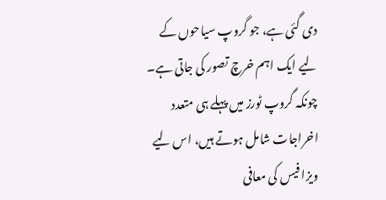دی گئی ہے، جو گروپ سیاحوں کے لیے ایک اہم خرچ تصور کی جاتی ہے۔ چونکہ گروپ ٹورز میں پہلے ہی متعدد اخراجات شامل ہوتے ہیں، اس لیے ویزا فیس کی معافی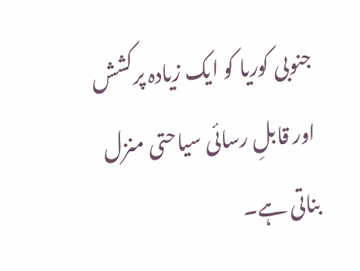جنوبی کوریا کو ایک زیادہ پرکشش اور قابلِ رسائی سیاحتی منزل بناتی ہے۔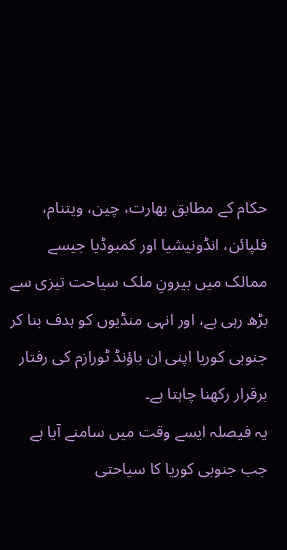حکام کے مطابق بھارت، چین، ویتنام، فلپائن، انڈونیشیا اور کمبوڈیا جیسے ممالک میں بیرونِ ملک سیاحت تیزی سے بڑھ رہی ہے، اور انہی منڈیوں کو ہدف بنا کر جنوبی کوریا اپنی ان باؤنڈ ٹورازم کی رفتار برقرار رکھنا چاہتا ہے۔
یہ فیصلہ ایسے وقت میں سامنے آیا ہے جب جنوبی کوریا کا سیاحتی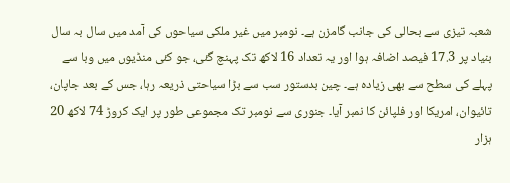شعبہ تیزی سے بحالی کی جانب گامزن ہے۔ نومبر میں غیر ملکی سیاحوں کی آمد میں سال بہ سال بنیاد پر 17.3 فیصد اضافہ ہوا اور یہ تعداد 16 لاکھ تک پہنچ گئی، جو کئی منڈیوں میں وبا سے پہلے کی سطح سے بھی زیادہ ہے۔ چین بدستور سب سے بڑا سیاحتی ذریعہ رہا، جس کے بعد جاپان، تائیوان، امریکا اور فلپائن کا نمبر آیا۔ جنوری سے نومبر تک مجموعی طور پر ایک کروڑ 74 لاکھ 20 ہزار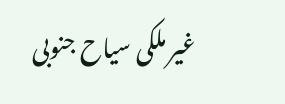غیر ملکی سیاح جنوبی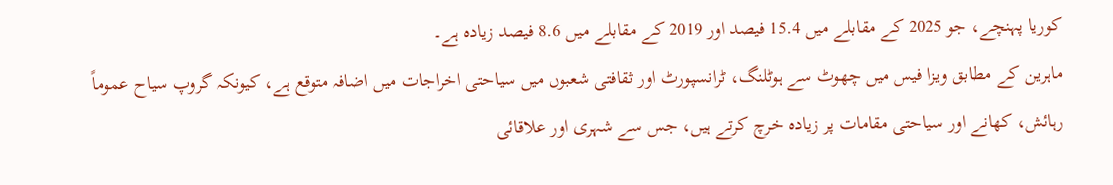کوریا پہنچے، جو 2025 کے مقابلے میں 15.4 فیصد اور 2019 کے مقابلے میں 8.6 فیصد زیادہ ہے۔
ماہرین کے مطابق ویزا فیس میں چھوٹ سے ہوٹلنگ، ٹرانسپورٹ اور ثقافتی شعبوں میں سیاحتی اخراجات میں اضافہ متوقع ہے، کیونکہ گروپ سیاح عموماً رہائش، کھانے اور سیاحتی مقامات پر زیادہ خرچ کرتے ہیں، جس سے شہری اور علاقائی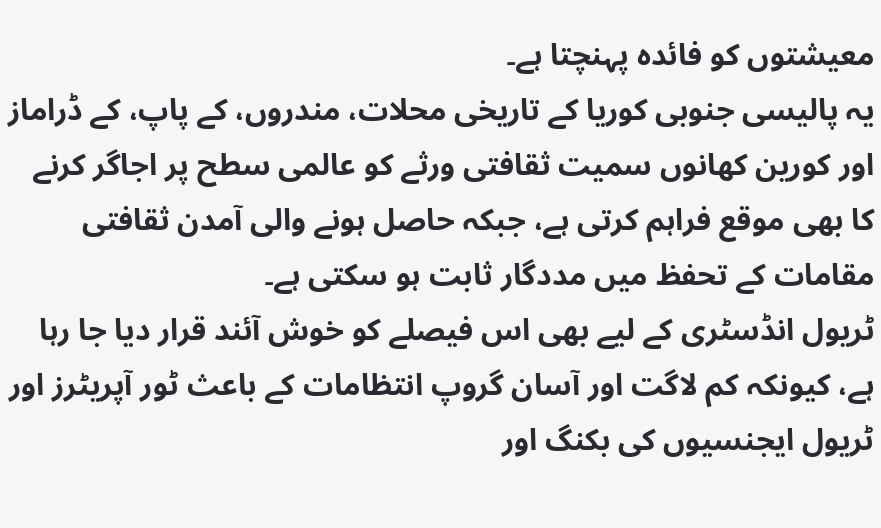معیشتوں کو فائدہ پہنچتا ہے۔
یہ پالیسی جنوبی کوریا کے تاریخی محلات، مندروں، کے پاپ، کے ڈراماز اور کورین کھانوں سمیت ثقافتی ورثے کو عالمی سطح پر اجاگر کرنے کا بھی موقع فراہم کرتی ہے، جبکہ حاصل ہونے والی آمدن ثقافتی مقامات کے تحفظ میں مددگار ثابت ہو سکتی ہے۔
ٹریول انڈسٹری کے لیے بھی اس فیصلے کو خوش آئند قرار دیا جا رہا ہے، کیونکہ کم لاگت اور آسان گروپ انتظامات کے باعث ٹور آپریٹرز اور ٹریول ایجنسیوں کی بکنگ اور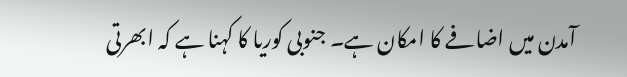آمدن میں اضافے کا امکان ہے۔ جنوبی کوریا کا کہنا ہے کہ ابھرتی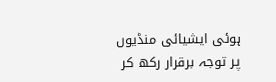ہوئی ایشیائی منڈیوں پر توجہ برقرار رکھ کر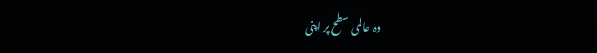وہ عالمی سطح پر اپنی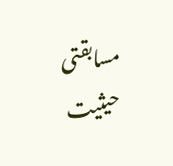مسابقتی حیثیت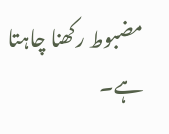مضبوط رکھنا چاہتا ہے۔